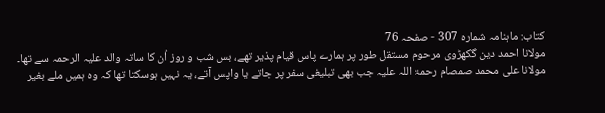کتاب: ماہنامہ شمارہ 307 - صفحہ 76
مولانا احمد دین گکھڑوی مرحوم مستقل طور پر ہمارے پاس قیام پذیر تھے، بس شب و روز اُن کا ساتہ والد علیہ الرحمہ سے تھا۔ مولانا علی محمد صمصام رحمۃ اللہ علیہ جب بھی تبلیغی سفر پر جاتے یا واپس آتے، یہ نہیں ہوسکتا تھا کہ وہ ہمیں ملے بغیر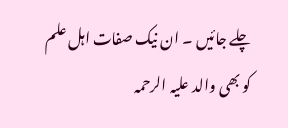چلے جائیں ۔ ان نیک صفات اہل علم کو بھی والد علیہ الرحمہ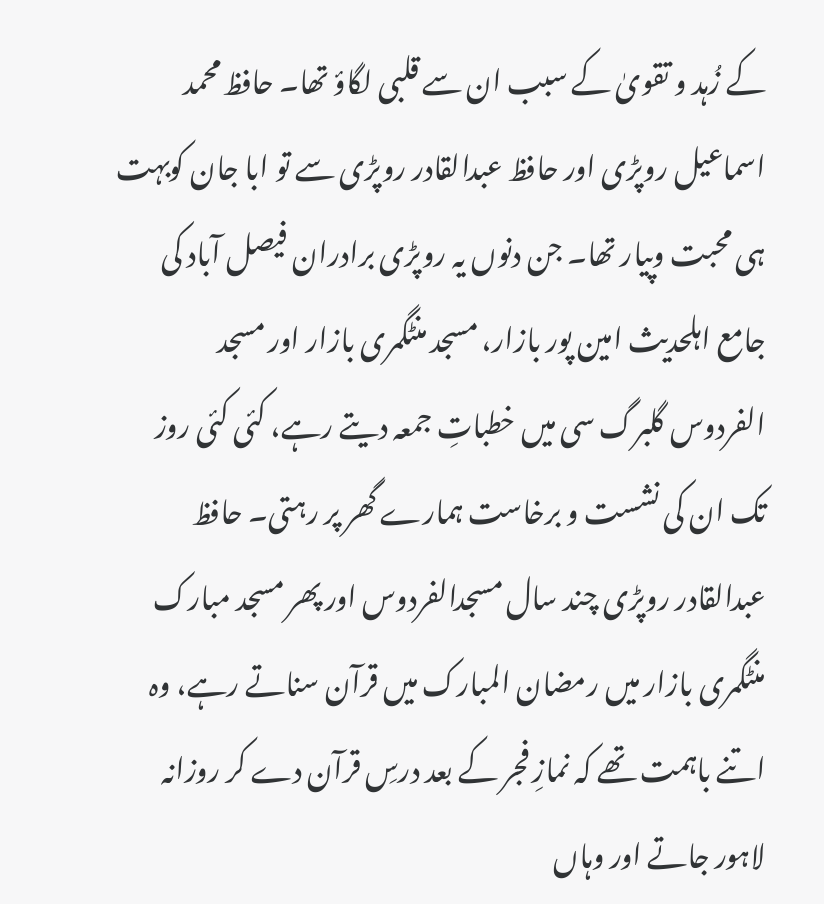کے زُہد و تقویٰ کے سبب ان سے قلبی لگاؤ تھا۔ حافظ محمد اسماعیل روپڑی اور حافظ عبدالقادر روپڑی سے تو ابا جان کوبہت ہی محبت وپیار تھا۔ جن دنوں یہ روپڑی برادران فیصل آباد کی جامع اہلحدیث امین پور بازار، مسجد منٹگمری بازار اور مسجد الفردوس گلبرگ سی میں خطباتِ جمعہ دیتے رہے، کئی کئی روز تک ان کی نشست و برخاست ہمارے گھر پر رہتی۔ حافظ عبدالقادر روپڑی چند سال مسجدالفردوس اور پھر مسجد مبارک منٹگمری بازار میں رمضان المبارک میں قرآن سناتے رہے، وہ اتنے باہمت تھے کہ نمازِ فجر کے بعد درسِ قرآن دے کر روزانہ لاہور جاتے اور وہاں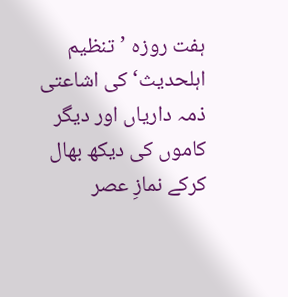ہفت روزہ ’تنظیم اہلحدیث‘ کی اشاعتی ذمہ داریاں اور دیگر کاموں کی دیکھ بھال کرکے نمازِ عصر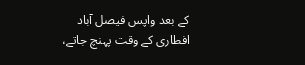کے بعد واپس فیصل آباد افطاری کے وقت پہنچ جاتے،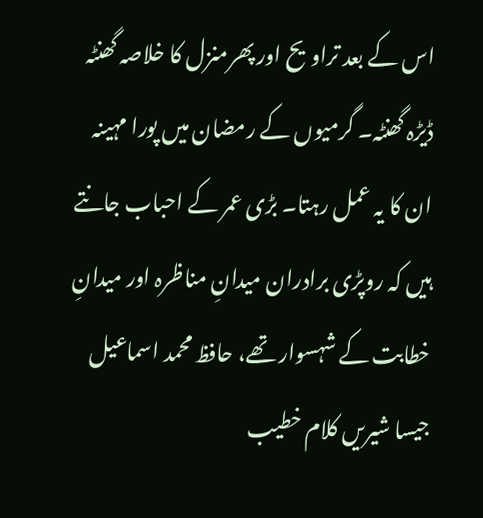اس کے بعد تراویح اور پھرمنزل کا خلاصہ گھنٹہ ڈیڑہ گھنٹہ۔ گرمیوں کے رمضان میں پورا مہینہ ان کا یہ عمل رہتا۔ بڑی عمر کے احباب جانتے ہیں کہ روپڑی برادران میدانِ مناظرہ اور میدانِ خطابت کے شہسوار تھے، حافظ محمد اسماعیل جیسا شیریں کلام خطیب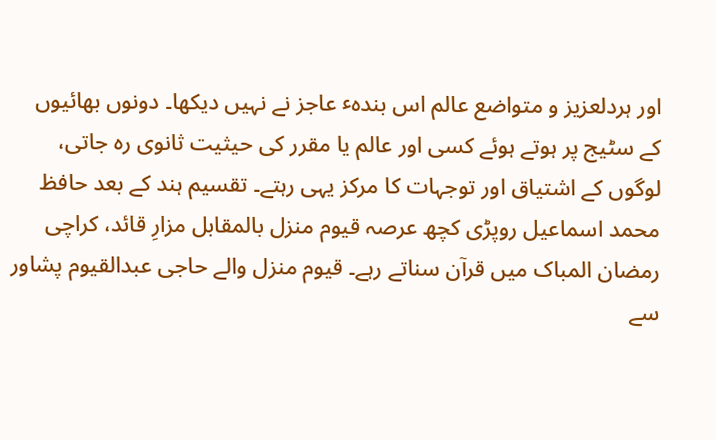اور ہردلعزیز و متواضع عالم اس بندہٴ عاجز نے نہیں دیکھا۔ دونوں بھائیوں کے سٹیج پر ہوتے ہوئے کسی اور عالم یا مقرر کی حیثیت ثانوی رہ جاتی، لوگوں کے اشتیاق اور توجہات کا مرکز یہی رہتے۔ تقسیم ہند کے بعد حافظ محمد اسماعیل روپڑی کچھ عرصہ قیوم منزل بالمقابل مزارِ قائد، کراچی رمضان المباک میں قرآن سناتے رہے۔ قیوم منزل والے حاجی عبدالقیوم پشاور سے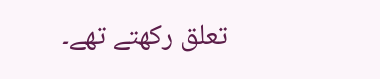تعلق رکھتے تھے۔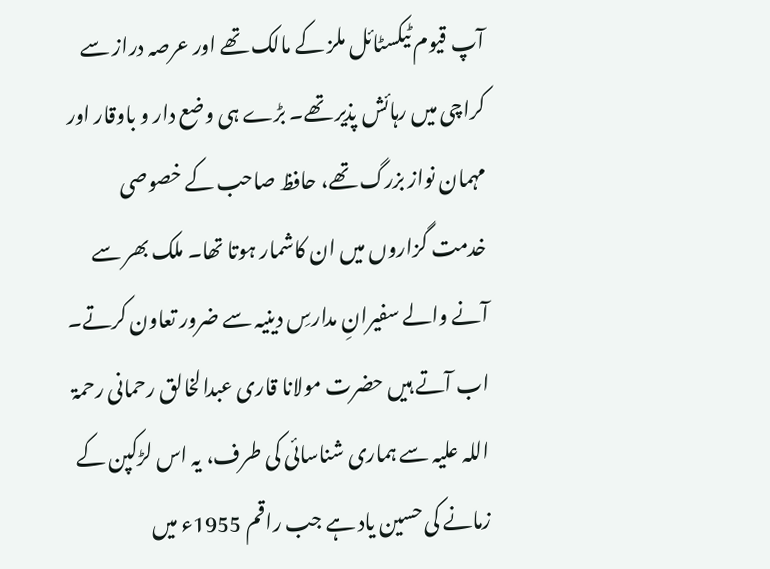آپ قیوم ٹیکسٹائل ملز کے مالک تھے اور عرصہ دراز سے کراچی میں رہائش پذیر تھے۔ بڑے ہی وضع دار و باوقار اور مہمان نواز بزرگ تھے، حافظ صاحب کے خصوصی خدمت گزاروں میں ان کاشمار ہوتا تھا۔ ملک بھر سے آنے والے سفیرانِ مدارسِ دینیہ سے ضرور تعاون کرتے۔ اب آتے ہیں حضرت مولانا قاری عبدالخالق رحمانی رحمۃ اللہ علیہ سے ہماری شناسائی کی طرف، یہ اس لڑکپن کے زمانے کی حسین یاد ہے جب راقم 1955ء میں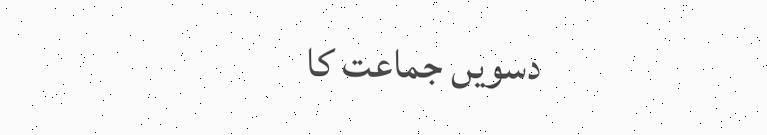دسویں جماعت کا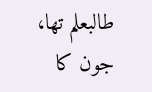طالبعلم تھا، جون کا